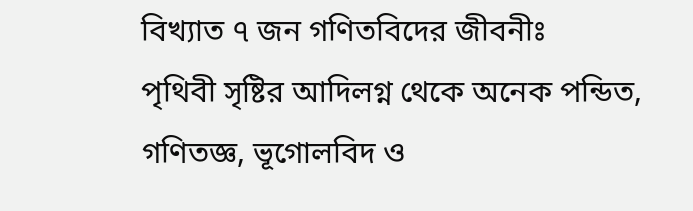বিখ্যাত ৭ জন গণিতবিদের জীবনীঃ
পৃথিবী সৃষ্টির আদিলগ্ন থেকে অনেক পন্ডিত, গণিতজ্ঞ, ভূগোলবিদ ও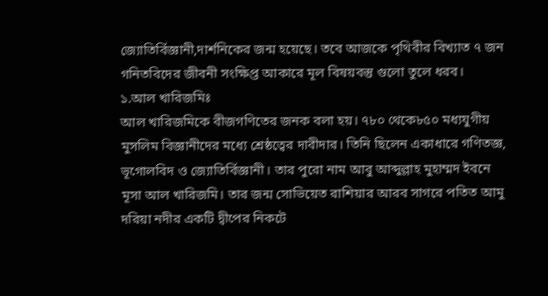জ্যোতির্বিজ্ঞানী,দার্শনিকের জন্ম হয়েছে। তবে আজকে পৃথিবীর বিখ্যাত ৭ জন গনিতবিদের জীবনী সংক্ষিপ্ত আকারে মূল বিষয়বস্তু গুলো তুলে ধরব।
১.আল খারিজমিঃ
আল খারিজমিকে বীজগণিতের জনক বলা হয়। ৭৮০ থেকে৮৫০ মধ্যযুগীয় মুসলিম বিজ্ঞানীদের মধ্যে শ্রেষ্ঠত্বের দাবীদার। তিনি ছিলেন একাধারে গণিতজ্ঞ, ভূগোলবিদ ও জ্যোতির্বিজ্ঞানী। তার পুরো নাম আবু আব্দুল্লাহ মুহাম্মদ ইবনে মূসা আল খারিজমি। তার জন্ম সোভিয়েত রাশিয়ার আরব সাগরে পতিত আমু দরিয়া নদীর একটি দ্বীপের নিকটে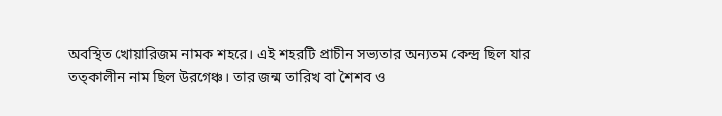অবস্থিত খোয়ারিজম নামক শহরে। এই শহরটি প্রাচীন সভ্যতার অন্যতম কেন্দ্র ছিল যার তত্কালীন নাম ছিল উরগেঞ্চ। তার জন্ম তারিখ বা শৈশব ও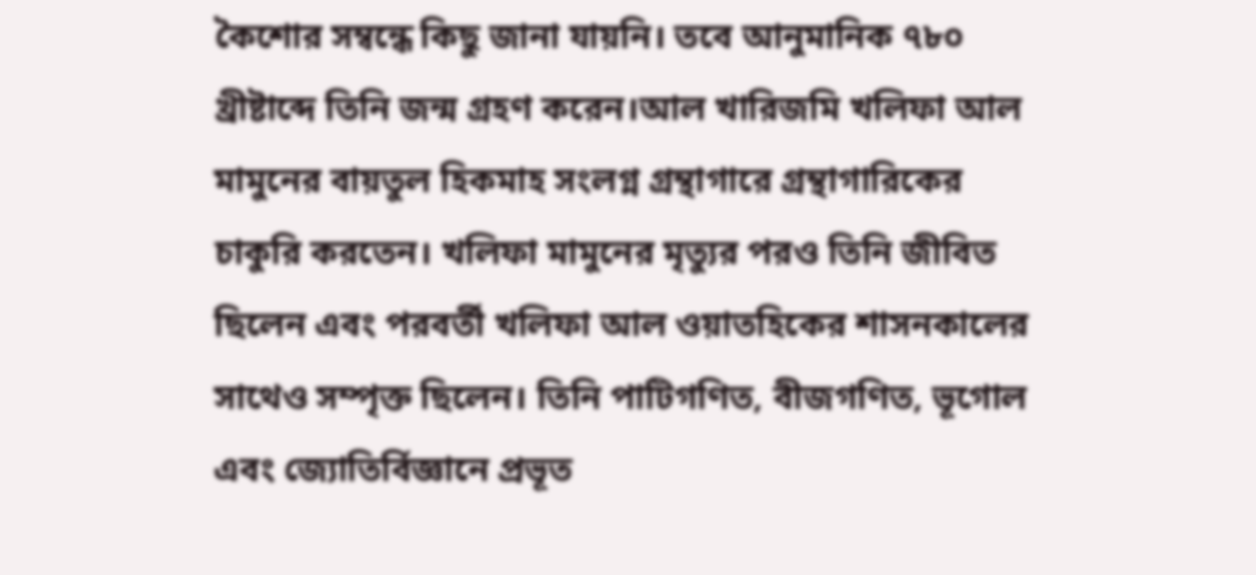কৈশোর সম্বন্ধে কিছু জানা যায়নি। তবে আনুমানিক ৭৮০ খ্রীষ্টাব্দে তিনি জন্ম গ্রহণ করেন।আল খারিজমি খলিফা আল মামুনের বায়তুল হিকমাহ সংলগ্ন গ্রন্থাগারে গ্রন্থাগারিকের চাকুরি করতেন। খলিফা মামুনের মৃত্যুর পরও তিনি জীবিত ছিলেন এবং পরবর্তী খলিফা আল ওয়াতহিকের শাসনকালের সাথেও সম্পৃক্ত ছিলেন। তিনি পাটিগণিত, বীজগণিত, ভূগোল এবং জ্যোতির্বিজ্ঞানে প্রভূত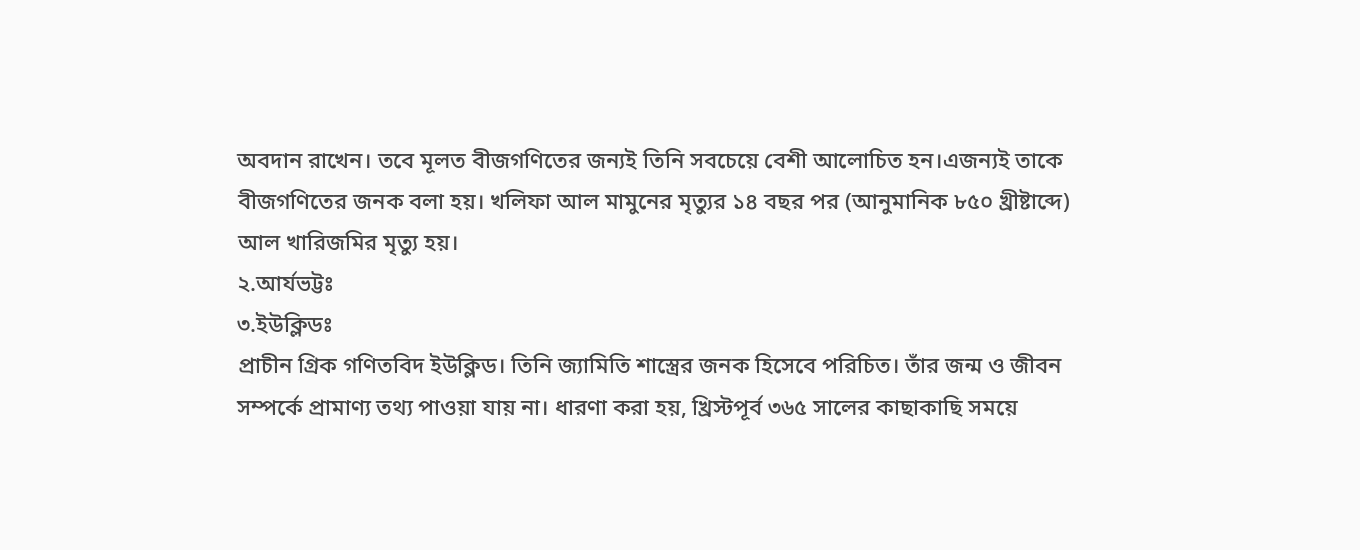অবদান রাখেন। তবে মূলত বীজগণিতের জন্যই তিনি সবচেয়ে বেশী আলোচিত হন।এজন্যই তাকে বীজগণিতের জনক বলা হয়। খলিফা আল মামুনের মৃত্যুর ১৪ বছর পর (আনুমানিক ৮৫০ খ্রীষ্টাব্দে) আল খারিজমির মৃত্যু হয়।
২.আর্যভট্টঃ
৩.ইউক্লিডঃ
প্রাচীন গ্রিক গণিতবিদ ইউক্লিড। তিনি জ্যামিতি শাস্ত্রের জনক হিসেবে পরিচিত। তাঁর জন্ম ও জীবন সম্পর্কে প্রামাণ্য তথ্য পাওয়া যায় না। ধারণা করা হয়, খ্রিস্টপূর্ব ৩৬৫ সালের কাছাকাছি সময়ে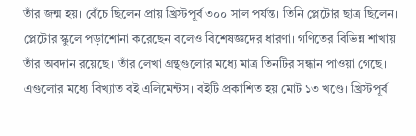তাঁর জন্ম হয়। বেঁচে ছিলেন প্রায় খ্রিস্টপূর্ব ৩০০ সাল পর্যন্ত। তিনি প্লেটোর ছাত্র ছিলেন। প্লেটোর স্কুলে পড়াশোনা করেছেন বলেও বিশেষজ্ঞদের ধারণা। গণিতের বিভিন্ন শাখায় তাঁর অবদান রয়েছে। তাঁর লেখা গ্রন্থগুলোর মধ্যে মাত্র তিনটির সন্ধান পাওয়া গেছে। এগুলোর মধ্যে বিখ্যাত বই এলিমেন্টস। বইটি প্রকাশিত হয় মোট ১৩ খণ্ডে। খ্রিস্টপূর্ব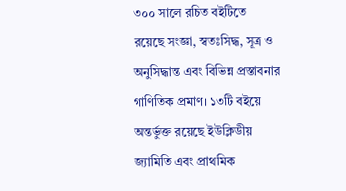৩০০ সালে রচিত বইটিতে রয়েছে সংজ্ঞা, স্বতঃসিদ্ধ, সূত্র ও অনুসিদ্ধান্ত এবং বিভিন্ন প্রস্তাবনার গাণিতিক প্রমাণ। ১৩টি বইয়ে অন্তর্ভুক্ত রয়েছে ইউক্লিডীয় জ্যামিতি এবং প্রাথমিক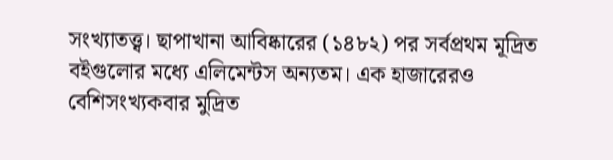সংখ্যাতত্ত্ব। ছাপাখানা আবিষ্কারের (১৪৮২) পর সর্বপ্রথম মূদ্রিত বইগুলোর মধ্যে এলিমেন্টস অন্যতম। এক হাজারেরও বেশিসংখ্যকবার মুদ্রিত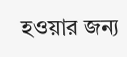হওয়ার জন্য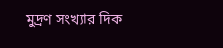মুদ্রণ সংখ্যার দিক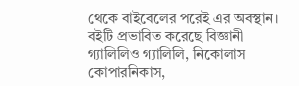থেকে বাইবেলের পরেই এর অবস্থান। বইটি প্রভাবিত করেছে বিজ্ঞানী গ্যালিলিও গ্যালিলি, নিকোলাস কোপারনিকাস,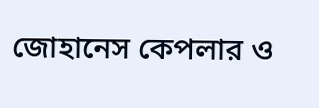জোহানেস কেপলার ও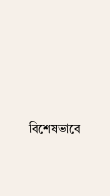বিশেষভাবে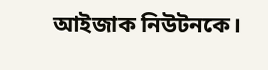আইজাক নিউটনকে।